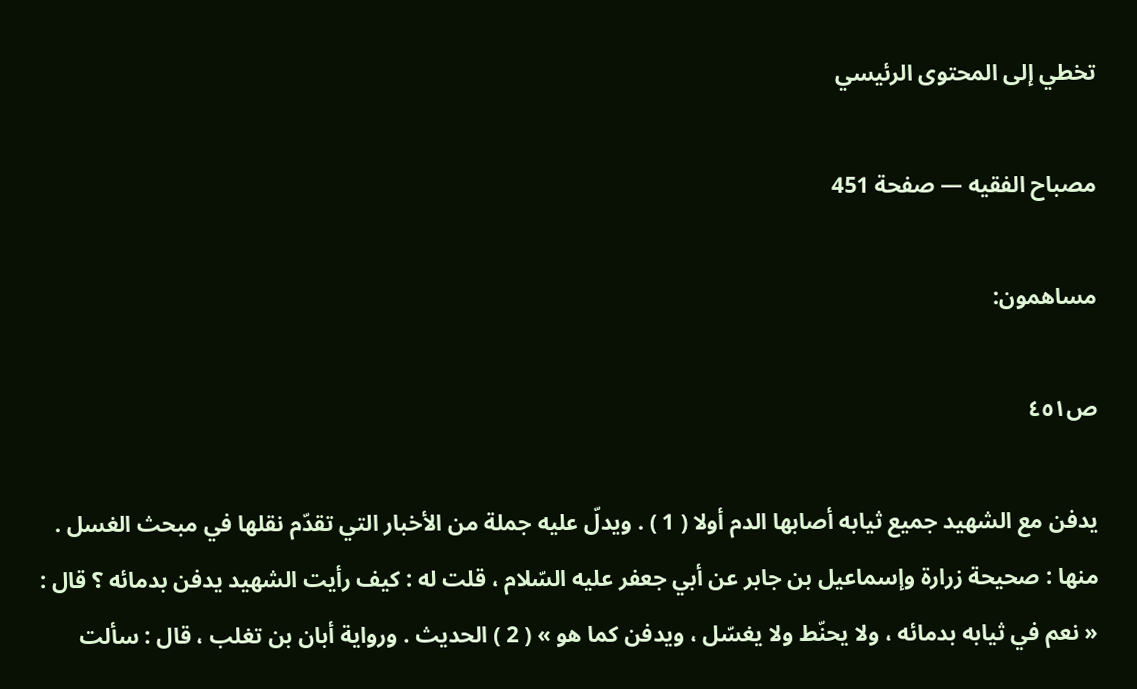تخطي إلى المحتوى الرئيسي

مصباح الفقيه — صفحة 451

مساهمون:

ص٤٥١

يدفن مع الشهيد جميع ثيابه أصابها الدم أولا ( 1 ) . ويدلّ عليه جملة من الأخبار التي تقدّم نقلها في مبحث الغسل . منها : صحيحة زرارة وإسماعيل بن جابر عن أبي جعفر عليه السّلام ، قلت له : كيف رأيت الشهيد يدفن بدمائه ؟ قال : « نعم في ثيابه بدمائه ، ولا يحنّط ولا يغسّل ، ويدفن كما هو » ( 2 ) الحديث . ورواية أبان بن تغلب ، قال : سألت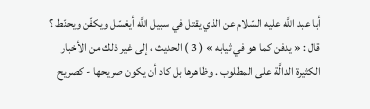أبا عبد اللَّه عليه السّلام عن الذي يقتل في سبيل اللَّه أيغسّل ويكفّن ويحنّط ؟ قال : « يدفن كما هو في ثيابه » ( 3 ) الحديث ، إلى غير ذلك من الأخبار الكثيرة الدالَّة على المطلوب . وظاهرها بل كاد أن يكون صريحها - كصريح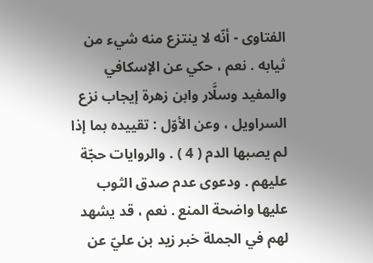الفتاوى - أنّه لا ينتزع منه شيء من ثيابه . نعم ، حكي عن الإسكافي والمفيد وسلَّار وابن زهرة إيجاب نزع السراويل ، وعن الأوّل : تقييده بما إذا لم يصبها الدم ( 4 ) . والروايات حجّة عليهم . ودعوى عدم صدق الثوب عليها واضحة المنع . نعم ، قد يشهد لهم في الجملة خبر زيد بن عليّ عن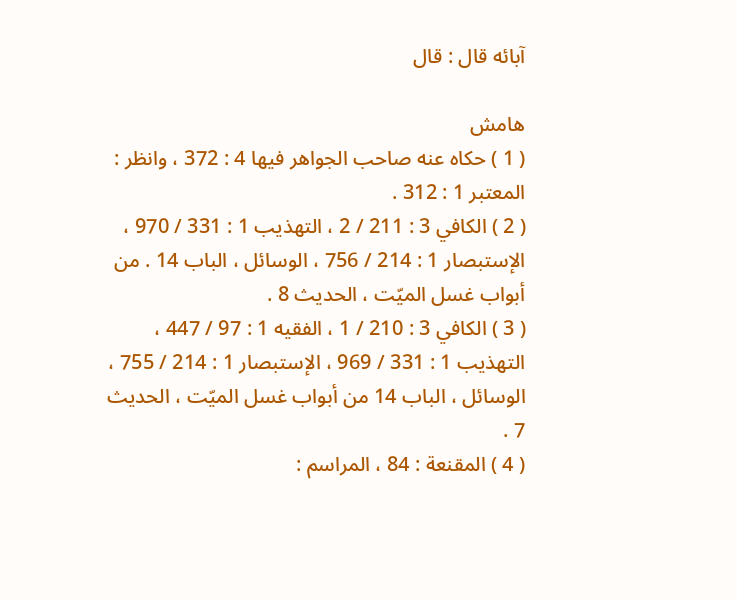آبائه قال : قال

هامش
( 1 ) حكاه عنه صاحب الجواهر فيها 4 : 372 ، وانظر : المعتبر 1 : 312 .
( 2 ) الكافي 3 : 211 / 2 ، التهذيب 1 : 331 / 970 ، الإستبصار 1 : 214 / 756 ، الوسائل ، الباب 14 . من أبواب غسل الميّت ، الحديث 8 .
( 3 ) الكافي 3 : 210 / 1 ، الفقيه 1 : 97 / 447 ، التهذيب 1 : 331 / 969 ، الإستبصار 1 : 214 / 755 ، الوسائل ، الباب 14 من أبواب غسل الميّت ، الحديث 7 .
( 4 ) المقنعة : 84 ، المراسم :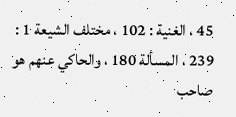45 ، الغنية : 102 ، مختلف الشيعة 1 : 239 ، المسألة 180 ، والحاكي عنهم هو صاحب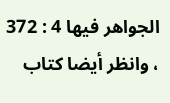الجواهر فيها 4 : 372 ، وانظر أيضا كتاب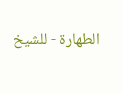الطهارة - للشيخ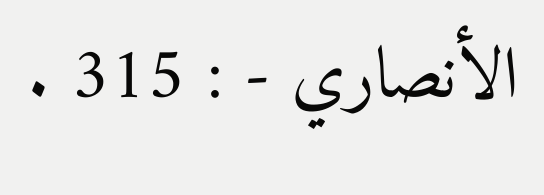الأنصاري - : 315 .